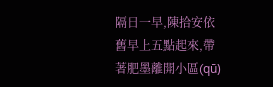隔日一早,陳拾安依舊早上五點起來,帶著肥墨離開小區(qū)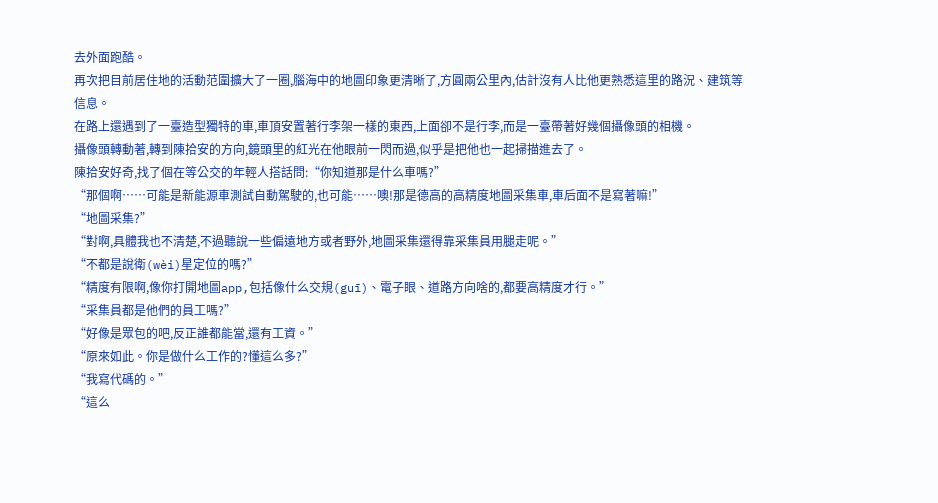去外面跑酷。
再次把目前居住地的活動范圍擴大了一圈,腦海中的地圖印象更清晰了,方圓兩公里內,估計沒有人比他更熟悉這里的路況、建筑等信息。
在路上還遇到了一臺造型獨特的車,車頂安置著行李架一樣的東西,上面卻不是行李,而是一臺帶著好幾個攝像頭的相機。
攝像頭轉動著,轉到陳拾安的方向,鏡頭里的紅光在他眼前一閃而過,似乎是把他也一起掃描進去了。
陳拾安好奇,找了個在等公交的年輕人搭話問:“你知道那是什么車嗎?”
“那個啊……可能是新能源車測試自動駕駛的,也可能……噢!那是德高的高精度地圖采集車,車后面不是寫著嘛!”
“地圖采集?”
“對啊,具體我也不清楚,不過聽說一些偏遠地方或者野外,地圖采集還得靠采集員用腿走呢。”
“不都是說衛(wèi)星定位的嗎?”
“精度有限啊,像你打開地圖app,包括像什么交規(guī)、電子眼、道路方向啥的,都要高精度才行。”
“采集員都是他們的員工嗎?”
“好像是眾包的吧,反正誰都能當,還有工資。”
“原來如此。你是做什么工作的?懂這么多?”
“我寫代碼的。”
“這么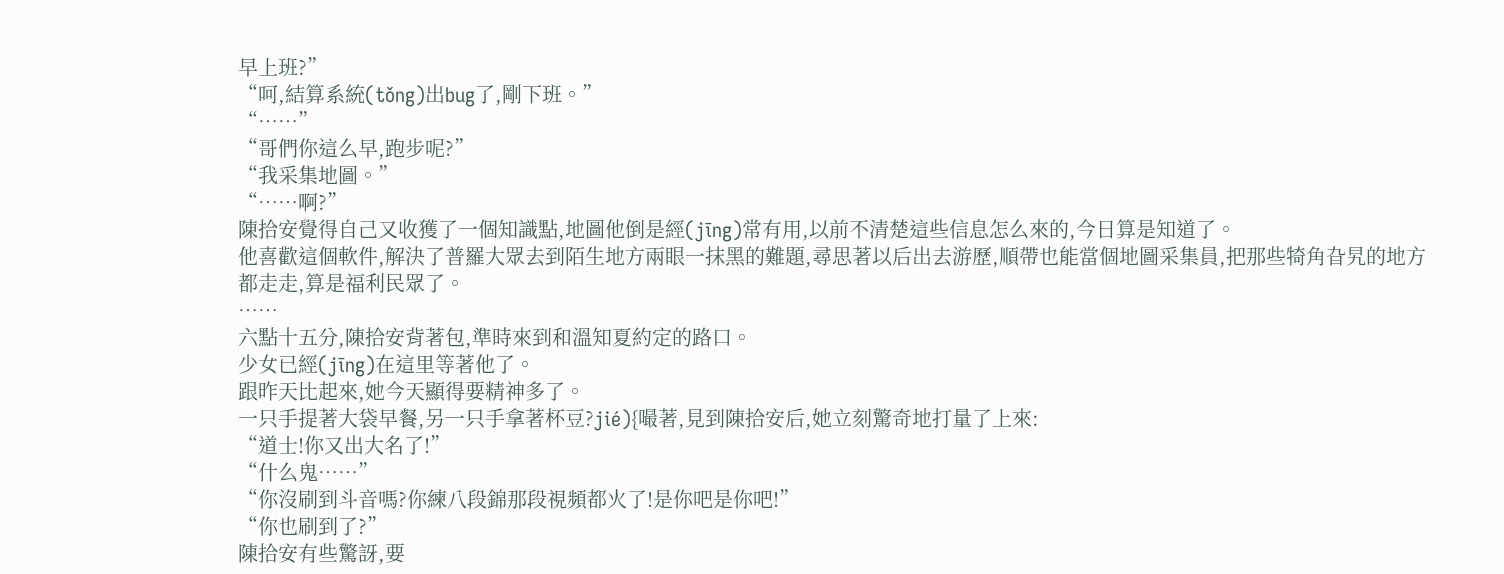早上班?”
“呵,結算系統(tǒng)出bug了,剛下班。”
“……”
“哥們你這么早,跑步呢?”
“我采集地圖。”
“……啊?”
陳拾安覺得自己又收獲了一個知識點,地圖他倒是經(jīng)常有用,以前不清楚這些信息怎么來的,今日算是知道了。
他喜歡這個軟件,解決了普羅大眾去到陌生地方兩眼一抹黑的難題,尋思著以后出去游歷,順帶也能當個地圖采集員,把那些犄角旮旯的地方都走走,算是福利民眾了。
……
六點十五分,陳拾安背著包,準時來到和溫知夏約定的路口。
少女已經(jīng)在這里等著他了。
跟昨天比起來,她今天顯得要精神多了。
一只手提著大袋早餐,另一只手拿著杯豆?jié){嘬著,見到陳拾安后,她立刻驚奇地打量了上來:
“道士!你又出大名了!”
“什么鬼……”
“你沒刷到斗音嗎?你練八段錦那段視頻都火了!是你吧是你吧!”
“你也刷到了?”
陳拾安有些驚訝,要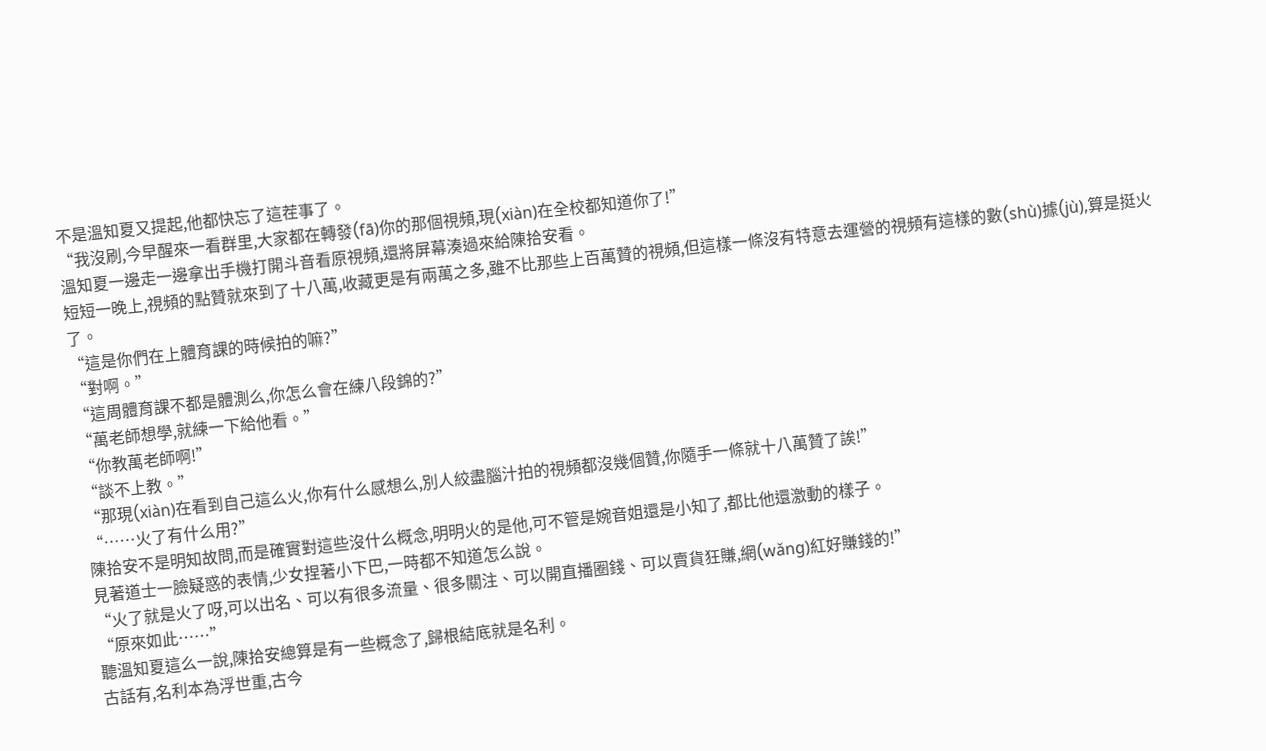不是溫知夏又提起,他都快忘了這茬事了。
“我沒刷,今早醒來一看群里,大家都在轉發(fā)你的那個視頻,現(xiàn)在全校都知道你了!”
溫知夏一邊走一邊拿出手機打開斗音看原視頻,還將屏幕湊過來給陳拾安看。
短短一晚上,視頻的點贊就來到了十八萬,收藏更是有兩萬之多,雖不比那些上百萬贊的視頻,但這樣一條沒有特意去運營的視頻有這樣的數(shù)據(jù),算是挺火了。
“這是你們在上體育課的時候拍的嘛?”
“對啊。”
“這周體育課不都是體測么,你怎么會在練八段錦的?”
“萬老師想學,就練一下給他看。”
“你教萬老師啊!”
“談不上教。”
“那現(xiàn)在看到自己這么火,你有什么感想么,別人絞盡腦汁拍的視頻都沒幾個贊,你隨手一條就十八萬贊了誒!”
“……火了有什么用?”
陳拾安不是明知故問,而是確實對這些沒什么概念,明明火的是他,可不管是婉音姐還是小知了,都比他還激動的樣子。
見著道士一臉疑惑的表情,少女捏著小下巴,一時都不知道怎么說。
“火了就是火了呀,可以出名、可以有很多流量、很多關注、可以開直播圈錢、可以賣貨狂賺,網(wǎng)紅好賺錢的!”
“原來如此……”
聽溫知夏這么一說,陳拾安總算是有一些概念了,歸根結底就是名利。
古話有,名利本為浮世重,古今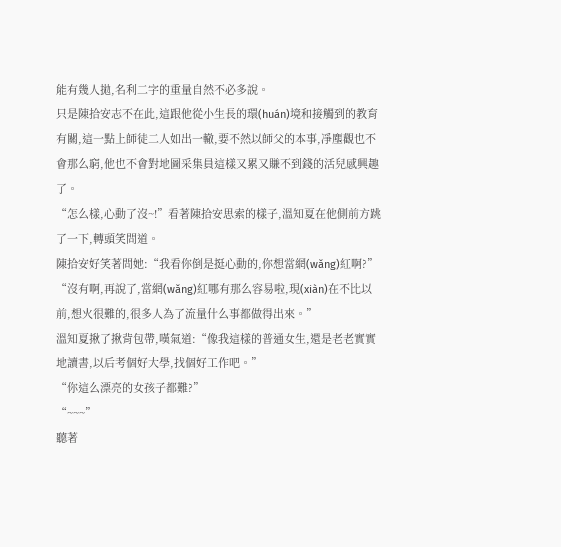能有幾人拋,名利二字的重量自然不必多說。
只是陳拾安志不在此,這跟他從小生長的環(huán)境和接觸到的教育有關,這一點上師徒二人如出一轍,要不然以師父的本事,凈塵觀也不會那么窮,他也不會對地圖采集員這樣又累又賺不到錢的活兒感興趣了。
“怎么樣,心動了沒~!”看著陳拾安思索的樣子,溫知夏在他側前方跳了一下,轉頭笑問道。
陳拾安好笑著問她:“我看你倒是挺心動的,你想當網(wǎng)紅啊?”
“沒有啊,再說了,當網(wǎng)紅哪有那么容易啦,現(xiàn)在不比以前,想火很難的,很多人為了流量什么事都做得出來。”
溫知夏揪了揪背包帶,嘆氣道:“像我這樣的普通女生,還是老老實實地讀書,以后考個好大學,找個好工作吧。”
“你這么漂亮的女孩子都難?”
“~~~”
聽著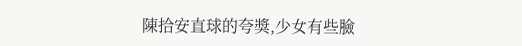陳拾安直球的夸獎,少女有些臉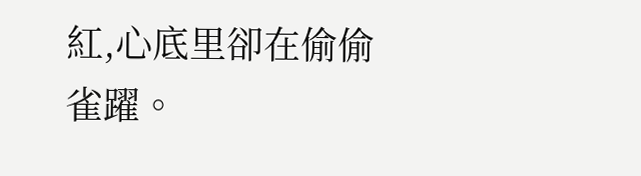紅,心底里卻在偷偷雀躍。